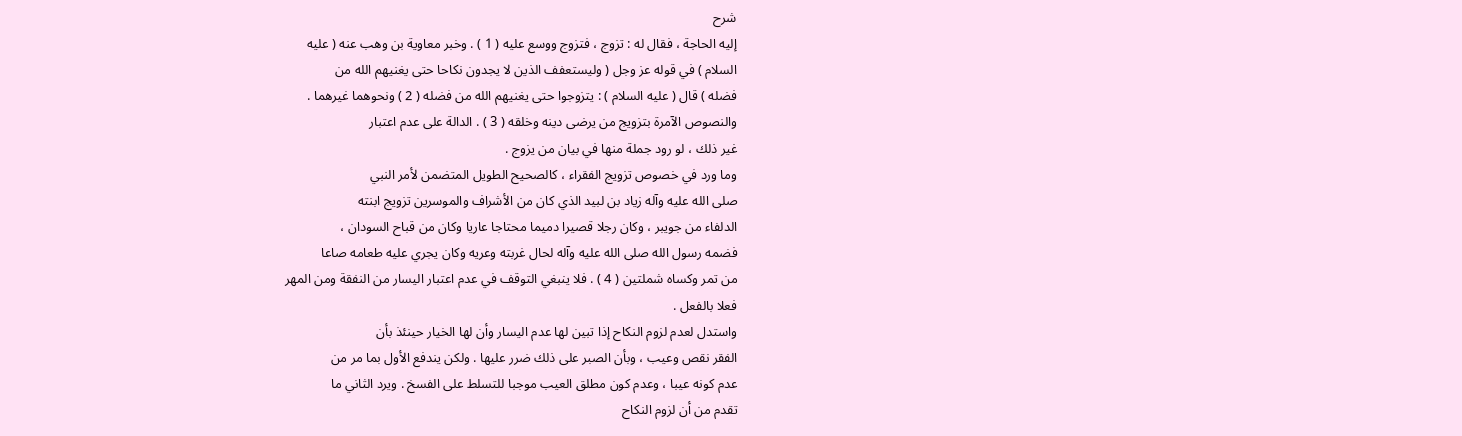شرح
إليه الحاجة ، فقال له : تزوج ، فتزوج ووسع عليه ( 1 ) . وخبر معاوية بن وهب عنه ( عليه
السلام ) في قوله عز وجل ( وليستعفف الذين لا يجدون نكاحا حتى يغنيهم الله من
فضله ) قال ( عليه السلام ) : يتزوجوا حتى يغنيهم الله من فضله ( 2 ) ونحوهما غيرهما .
والنصوص الآمرة بتزويج من يرضى دينه وخلقه ( 3 ) . الدالة على عدم اعتبار
غير ذلك ، لو رود جملة منها في بيان من يزوج .
وما ورد في خصوص تزويج الفقراء ، كالصحيح الطويل المتضمن لأمر النبي
صلى الله عليه وآله زياد بن لبيد الذي كان من الأشراف والموسرين تزويج ابنته
الدلفاء من جويبر ، وكان رجلا قصيرا دميما محتاجا عاريا وكان من قباح السودان ،
فضمه رسول الله صلى الله عليه وآله لحال غربته وعريه وكان يجري عليه طعامه صاعا
من تمر وكساه شملتين ( 4 ) . فلا ينبغي التوقف في عدم اعتبار اليسار من النفقة ومن المهر
فعلا بالفعل .
واستدل لعدم لزوم النكاح إذا تبين لها عدم اليسار وأن لها الخيار حينئذ بأن
الفقر نقص وعيب ، وبأن الصبر على ذلك ضرر عليها . ولكن يندفع الأول بما مر من
عدم كونه عيبا ، وعدم كون مطلق العيب موجبا للتسلط على الفسخ . ويرد الثاني ما
تقدم من أن لزوم النكاح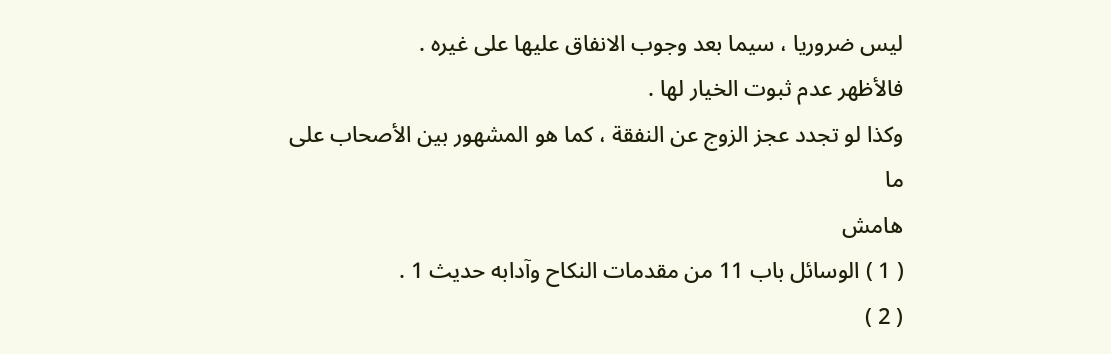ليس ضروريا ، سيما بعد وجوب الانفاق عليها على غيره .
فالأظهر عدم ثبوت الخيار لها .
وكذا لو تجدد عجز الزوج عن النفقة ، كما هو المشهور بين الأصحاب على ما
هامش
( 1 ) الوسائل باب 11 من مقدمات النكاح وآدابه حديث 1 .
( 2 )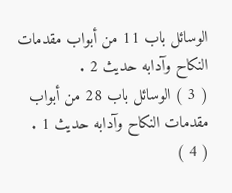الوسائل باب 11 من أبواب مقدمات النكاح وآدابه حديث 2 .
( 3 ) الوسائل باب 28 من أبواب مقدمات النكاح وآدابه حديث 1 .
( 4 )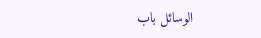الوسائل باب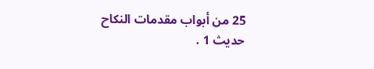25 من أبواب مقدمات النكاح حديث 1 .